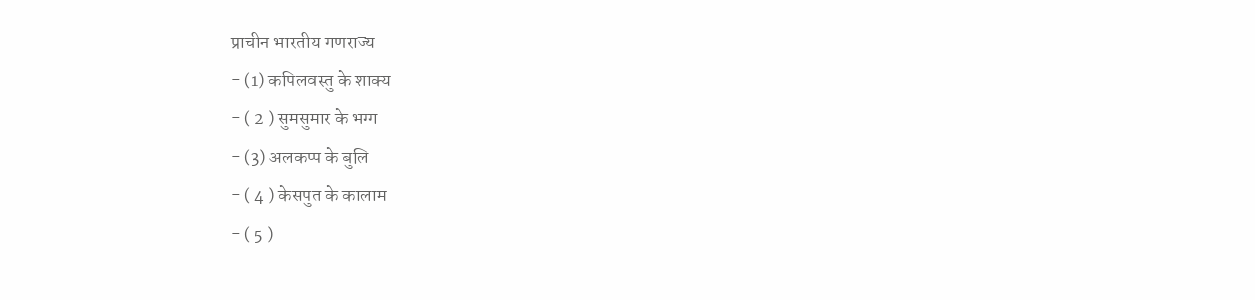प्राचीन भारतीय गणराज्य
- (1) कपिलवस्तु के शाक्य
- ( 2 ) सुमसुमार के भग्ग
- (3) अलकप्प के बुलि
- ( 4 ) केसपुत के कालाम
- ( 5 )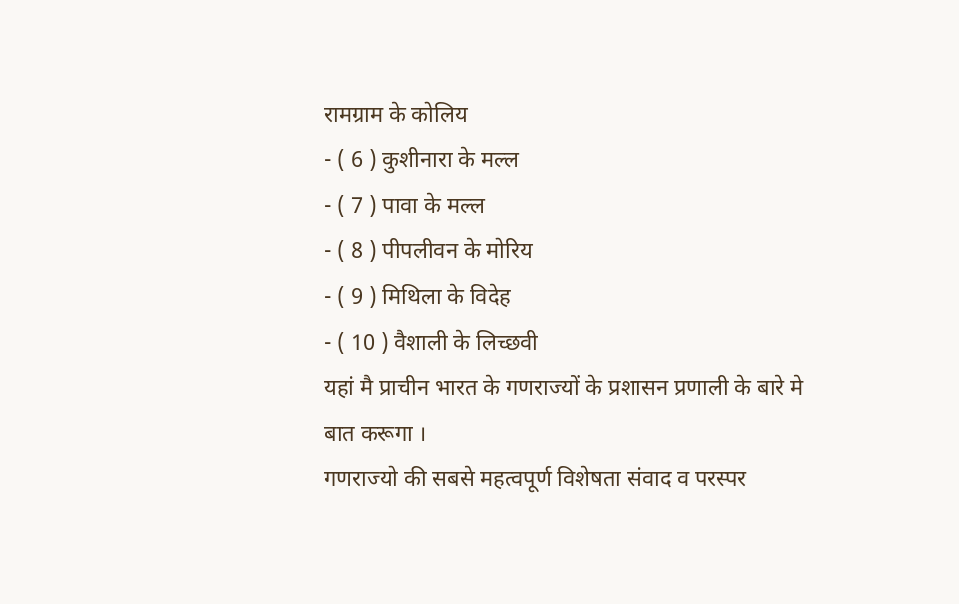रामग्राम के कोलिय
- ( 6 ) कुशीनारा के मल्ल
- ( 7 ) पावा के मल्ल
- ( 8 ) पीपलीवन के मोरिय
- ( 9 ) मिथिला के विदेह
- ( 10 ) वैशाली के लिच्छवी
यहां मै प्राचीन भारत के गणराज्यों के प्रशासन प्रणाली के बारे मे बात करूगा ।
गणराज्यो की सबसे महत्वपूर्ण विशेषता संवाद व परस्पर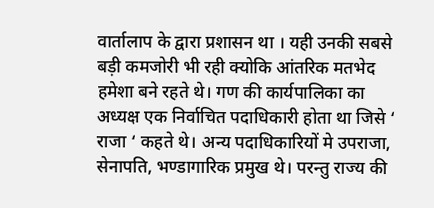वार्तालाप के द्वारा प्रशासन था । यही उनकी सबसे बड़ी कमजोरी भी रही क्योकि आंतरिक मतभेद हमेशा बने रहते थे। गण की कार्यपालिका का अध्यक्ष एक निर्वाचित पदाधिकारी होता था जिसे ‘ राजा ‘ कहते थे। अन्य पदाधिकारियों मे उपराजा, सेनापति, भण्डागारिक प्रमुख थे। परन्तु राज्य की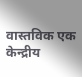वास्तविक एक केन्द्रीय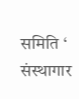समिति ‘ संस्थागार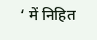‘ में निहित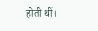होती थीं।